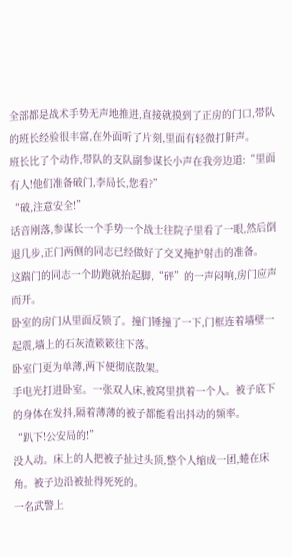全部都是战术手势无声地推进,直接就摸到了正房的门口,带队的班长经验很丰富,在外面听了片刻,里面有轻微打鼾声。
班长比了个动作,带队的支队副参谋长小声在我旁边道:“里面有人!他们准备破门,李局长,您看?”
“破,注意安全!”
话音刚落,参谋长一个手势一个战士往院子里看了一眼,然后倒退几步,正门两侧的同志已经做好了交叉掩护射击的准备。
这踹门的同志一个助跑就抬起脚,“砰”的一声闷响,房门应声而开。
卧室的房门从里面反锁了。撞门锤撞了一下,门框连着墙壁一起震,墙上的石灰渣簌簌往下落。
卧室门更为单薄,两下便彻底散架。
手电光打进卧室。一张双人床,被窝里拱着一个人。被子底下的身体在发抖,隔着薄薄的被子都能看出抖动的频率。
“趴下!公安局的!”
没人动。床上的人把被子扯过头顶,整个人缩成一团,蜷在床角。被子边沿被扯得死死的。
一名武警上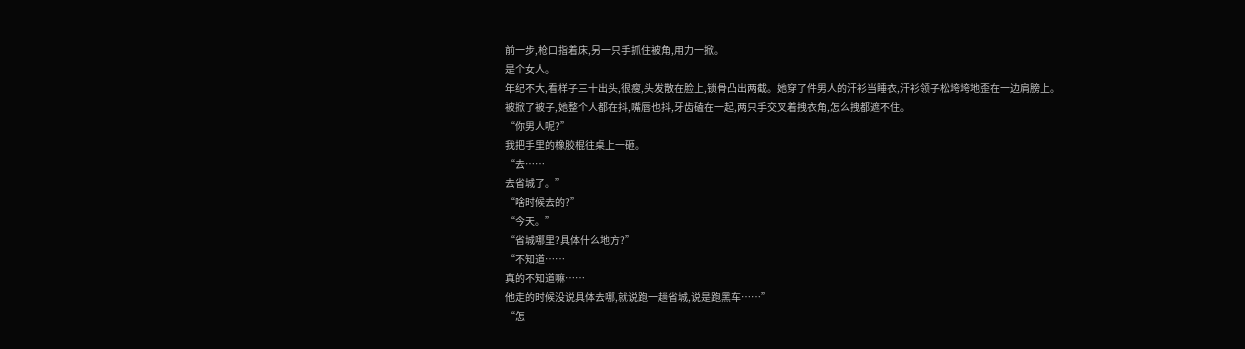前一步,枪口指着床,另一只手抓住被角,用力一掀。
是个女人。
年纪不大,看样子三十出头,很瘦,头发散在脸上,锁骨凸出两截。她穿了件男人的汗衫当睡衣,汗衫领子松垮垮地歪在一边肩膀上。
被掀了被子,她整个人都在抖,嘴唇也抖,牙齿磕在一起,两只手交叉着拽衣角,怎么拽都遮不住。
“你男人呢?”
我把手里的橡胶棍往桌上一砸。
“去……
去省城了。”
“啥时候去的?”
“今天。”
“省城哪里?具体什么地方?”
“不知道……
真的不知道嘛……
他走的时候没说具体去哪,就说跑一趟省城,说是跑黑车……”
“怎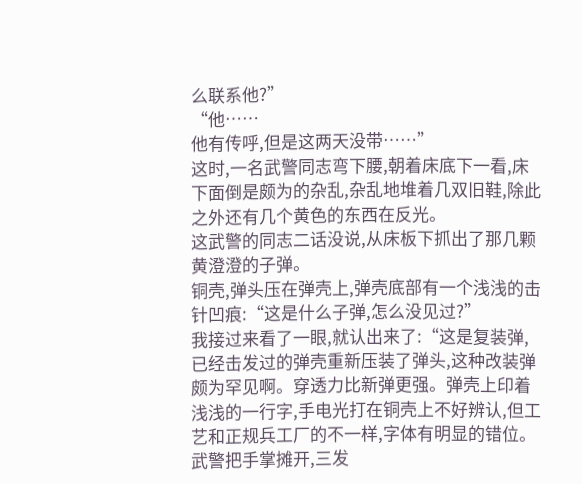么联系他?”
“他……
他有传呼,但是这两天没带……”
这时,一名武警同志弯下腰,朝着床底下一看,床下面倒是颇为的杂乱,杂乱地堆着几双旧鞋,除此之外还有几个黄色的东西在反光。
这武警的同志二话没说,从床板下抓出了那几颗黄澄澄的子弹。
铜壳,弹头压在弹壳上,弹壳底部有一个浅浅的击针凹痕:“这是什么子弹,怎么没见过?”
我接过来看了一眼,就认出来了:“这是复装弹,已经击发过的弹壳重新压装了弹头,这种改装弹颇为罕见啊。穿透力比新弹更强。弹壳上印着浅浅的一行字,手电光打在铜壳上不好辨认,但工艺和正规兵工厂的不一样,字体有明显的错位。
武警把手掌摊开,三发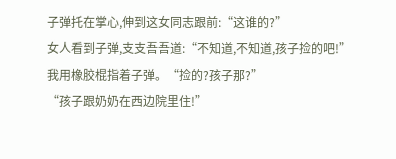子弹托在掌心,伸到这女同志跟前:“这谁的?”
女人看到子弹,支支吾吾道:“不知道,不知道,孩子捡的吧!”
我用橡胶棍指着子弹。“捡的?孩子那?”
“孩子跟奶奶在西边院里住!”